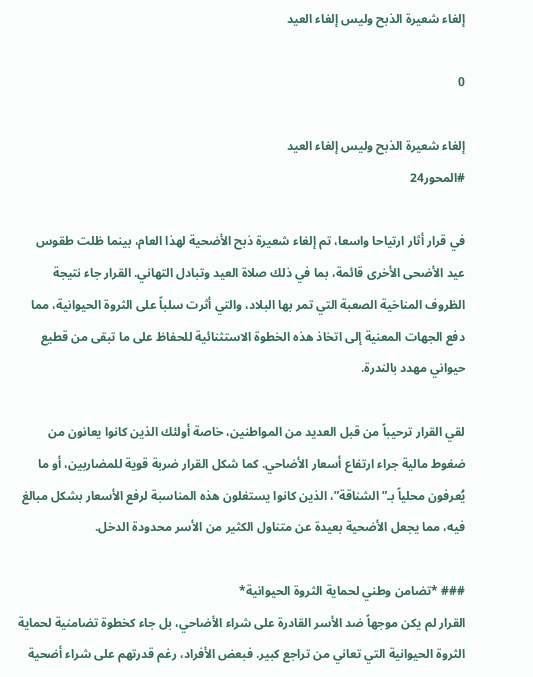إلغاء شعيرة الذبح وليس إلغاء العيد

0

إلغاء شعيرة الذبح وليس إلغاء العيد
#المحور24

في قرار أثار ارتياحا واسعا، تم إلغاء شعيرة ذبح الأضحية لهذا العام، بينما ظلت طقوس عيد الأضحى الأخرى قائمة، بما في ذلك صلاة العيد وتبادل التهاني. القرار جاء نتيجة الظروف المناخية الصعبة التي تمر بها البلاد، والتي أثرت سلباً على الثروة الحيوانية، مما دفع الجهات المعنية إلى اتخاذ هذه الخطوة الاستثنائية للحفاظ على ما تبقى من قطيع حيواني مهدد بالندرة.

لقي القرار ترحيباً من قبل العديد من المواطنين، خاصة أولئك الذين كانوا يعانون من ضغوط مالية جراء ارتفاع أسعار الأضاحي. كما شكل القرار ضربة قوية للمضاربين، أو ما يُعرفون محلياً بـ”الشناقة”، الذين كانوا يستغلون هذه المناسبة لرفع الأسعار بشكل مبالغ فيه، مما يجعل الأضحية بعيدة عن متناول الكثير من الأسر محدودة الدخل.

### *تضامن وطني لحماية الثروة الحيوانية*
القرار لم يكن موجهاً ضد الأسر القادرة على شراء الأضاحي، بل جاء كخطوة تضامنية لحماية الثروة الحيوانية التي تعاني من تراجع كبير. فبعض الأفراد، رغم قدرتهم على شراء أضحية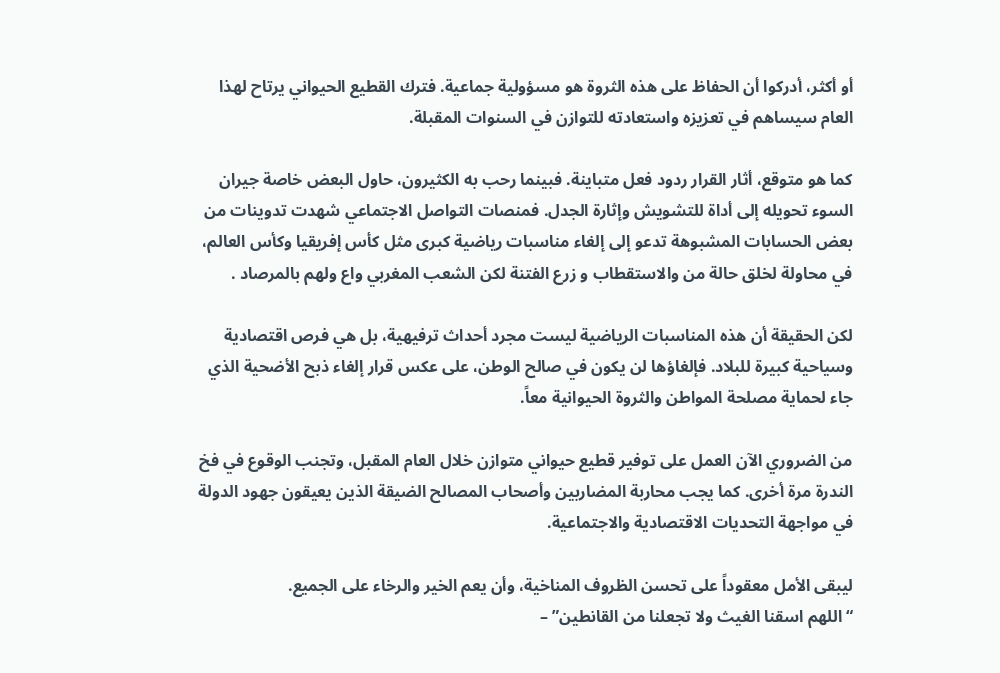أو أكثر، أدركوا أن الحفاظ على هذه الثروة هو مسؤولية جماعية. فترك القطيع الحيواني يرتاح لهذا العام سيساهم في تعزيزه واستعادته للتوازن في السنوات المقبلة.

كما هو متوقع، أثار القرار ردود فعل متباينة. فبينما رحب به الكثيرون، حاول البعض خاصة جيران السوء تحويله إلى أداة للتشويش وإثارة الجدل. فمنصات التواصل الاجتماعي شهدت تدوينات من بعض الحسابات المشبوهة تدعو إلى إلغاء مناسبات رياضية كبرى مثل كأس إفريقيا وكأس العالم، في محاولة لخلق حالة من والاستقطاب و زرع الفتنة لكن الشعب المغربي واع ولهم بالمرصاد .

لكن الحقيقة أن هذه المناسبات الرياضية ليست مجرد أحداث ترفيهية، بل هي فرص اقتصادية وسياحية كبيرة للبلاد. فإلغاؤها لن يكون في صالح الوطن، على عكس قرار إلغاء ذبح الأضحية الذي جاء لحماية مصلحة المواطن والثروة الحيوانية معاً.

من الضروري الآن العمل على توفير قطيع حيواني متوازن خلال العام المقبل، وتجنب الوقوع في فخ الندرة مرة أخرى. كما يجب محاربة المضاربين وأصحاب المصالح الضيقة الذين يعيقون جهود الدولة في مواجهة التحديات الاقتصادية والاجتماعية.

ليبقى الأمل معقوداً على تحسن الظروف المناخية، وأن يعم الخير والرخاء على الجميع.
“اللهم اسقنا الغيث ولا تجعلنا من القانطين” –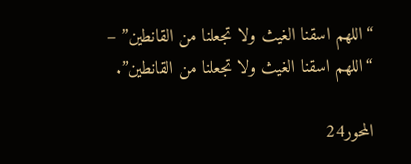“اللهم اسقنا الغيث ولا تجعلنا من القانطين” – “اللهم اسقنا الغيث ولا تجعلنا من القانطين”.

المحور24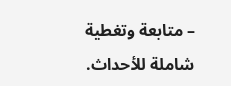– متابعة وتغطية شاملة للأحداث.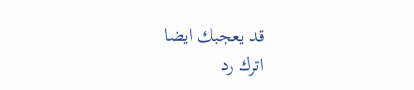قد يعجبك ايضا
اترك رد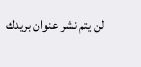لن يتم نشر عنوان بريدك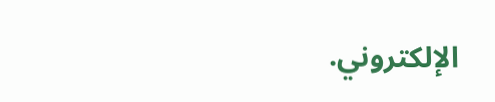الإلكتروني.